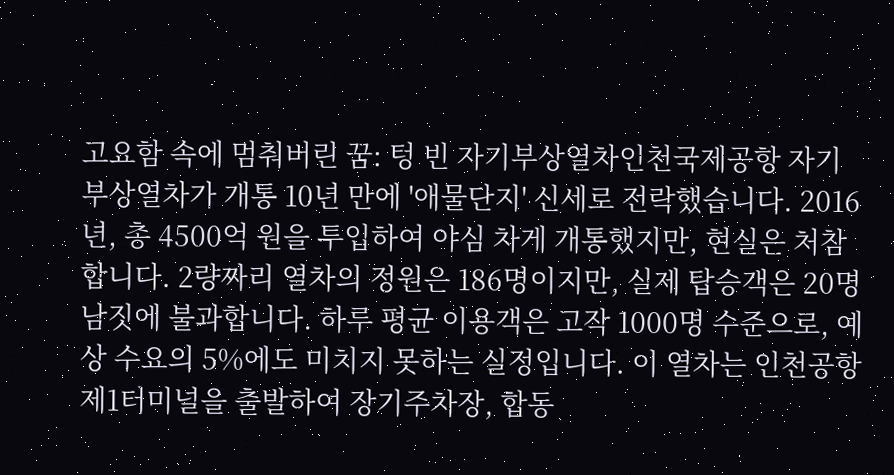고요함 속에 멈춰버린 꿈: 텅 빈 자기부상열차인천국제공항 자기부상열차가 개통 10년 만에 '애물단지' 신세로 전락했습니다. 2016년, 총 4500억 원을 투입하여 야심 차게 개통했지만, 현실은 처참합니다. 2량짜리 열차의 정원은 186명이지만, 실제 탑승객은 20명 남짓에 불과합니다. 하루 평균 이용객은 고작 1000명 수준으로, 예상 수요의 5%에도 미치지 못하는 실정입니다. 이 열차는 인천공항 제1터미널을 출발하여 장기주차장, 합동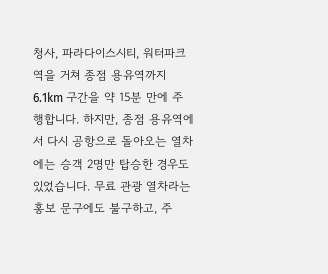청사, 파라다이스시티, 워터파크역을 거쳐 종점 용유역까지 6.1km 구간을 약 15분 만에 주행합니다. 하지만, 종점 용유역에서 다시 공항으로 돌아오는 열차에는 승객 2명만 탑승한 경우도 있었습니다. 무료 관광 열차라는 홍보 문구에도 불구하고, 주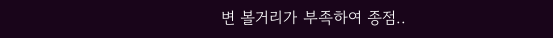변 볼거리가 부족하여 종점..